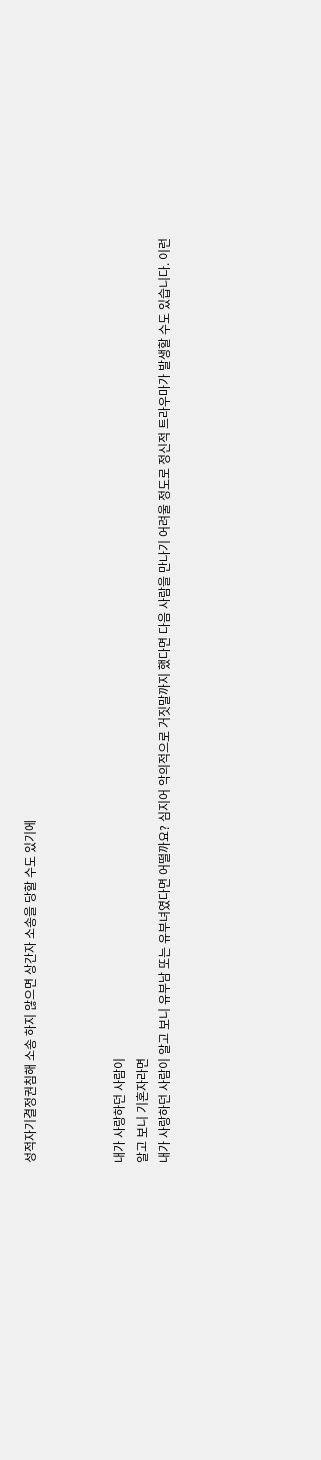성적자기결정권침해 소송 하지 않으면 상간자 소송을 당할 수도 있기에



내가 사랑하던 사람이
알고 보니 기혼자라면
내가 사랑하던 사람이 알고 보니 유부남 또는 유부녀였다면 어떨까요? 심지어 악의적으로 거짓말까지 했다면 다음 사람을 만나기 어려울 정도로 정신적 트라우마가 발생할 수도 있습니다. 이런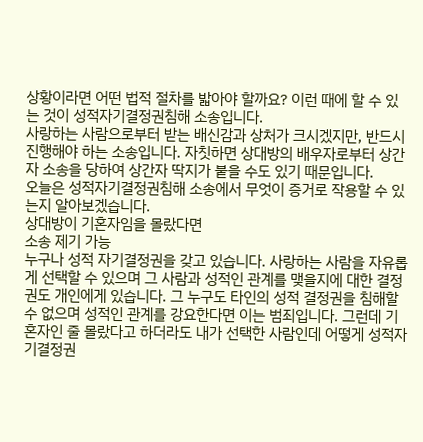상황이라면 어떤 법적 절차를 밟아야 할까요? 이런 때에 할 수 있는 것이 성적자기결정권침해 소송입니다.
사랑하는 사람으로부터 받는 배신감과 상처가 크시겠지만, 반드시 진행해야 하는 소송입니다. 자칫하면 상대방의 배우자로부터 상간자 소송을 당하여 상간자 딱지가 붙을 수도 있기 때문입니다.
오늘은 성적자기결정권침해 소송에서 무엇이 증거로 작용할 수 있는지 알아보겠습니다.
상대방이 기혼자임을 몰랐다면
소송 제기 가능
누구나 성적 자기결정권을 갖고 있습니다. 사랑하는 사람을 자유롭게 선택할 수 있으며 그 사람과 성적인 관계를 맺을지에 대한 결정권도 개인에게 있습니다. 그 누구도 타인의 성적 결정권을 침해할 수 없으며 성적인 관계를 강요한다면 이는 범죄입니다. 그런데 기혼자인 줄 몰랐다고 하더라도 내가 선택한 사람인데 어떻게 성적자기결정권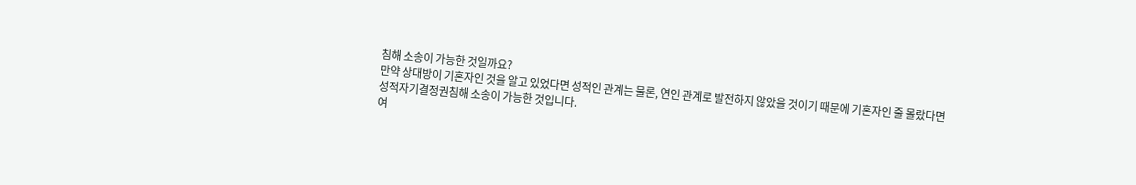침해 소송이 가능한 것일까요?
만약 상대방이 기혼자인 것을 알고 있었다면 성적인 관계는 물론, 연인 관계로 발전하지 않았을 것이기 때문에 기혼자인 줄 몰랐다면 성적자기결정권침해 소송이 가능한 것입니다.
여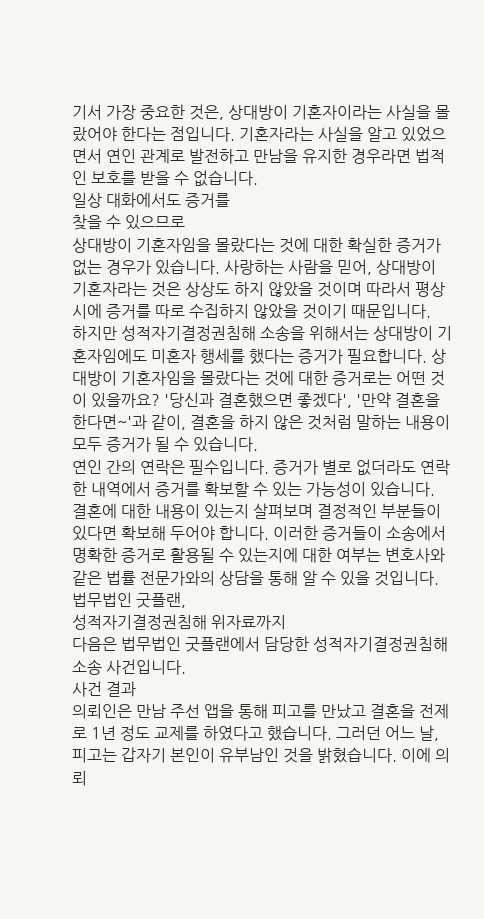기서 가장 중요한 것은, 상대방이 기혼자이라는 사실을 몰랐어야 한다는 점입니다. 기혼자라는 사실을 알고 있었으면서 연인 관계로 발전하고 만남을 유지한 경우라면 법적인 보호를 받을 수 없습니다.
일상 대화에서도 증거를
찾을 수 있으므로
상대방이 기혼자임을 몰랐다는 것에 대한 확실한 증거가 없는 경우가 있습니다. 사랑하는 사람을 믿어, 상대방이 기혼자라는 것은 상상도 하지 않았을 것이며 따라서 평상시에 증거를 따로 수집하지 않았을 것이기 때문입니다.
하지만 성적자기결정권침해 소송을 위해서는 상대방이 기혼자임에도 미혼자 행세를 했다는 증거가 필요합니다. 상대방이 기혼자임을 몰랐다는 것에 대한 증거로는 어떤 것이 있을까요? '당신과 결혼했으면 좋겠다', '만약 결혼을 한다면~'과 같이, 결혼을 하지 않은 것처럼 말하는 내용이 모두 증거가 될 수 있습니다.
연인 간의 연락은 필수입니다. 증거가 별로 없더라도 연락한 내역에서 증거를 확보할 수 있는 가능성이 있습니다. 결혼에 대한 내용이 있는지 살펴보며 결정적인 부분들이 있다면 확보해 두어야 합니다. 이러한 증거들이 소송에서 명확한 증거로 활용될 수 있는지에 대한 여부는 변호사와 같은 법률 전문가와의 상담을 통해 알 수 있을 것입니다.
법무법인 굿플랜,
성적자기결정권침해 위자료까지
다음은 법무법인 굿플랜에서 담당한 성적자기결정권침해 소송 사건입니다.
사건 결과
의뢰인은 만남 주선 앱을 통해 피고를 만났고 결혼을 전제로 1년 정도 교제를 하였다고 했습니다. 그러던 어느 날, 피고는 갑자기 본인이 유부남인 것을 밝혔습니다. 이에 의뢰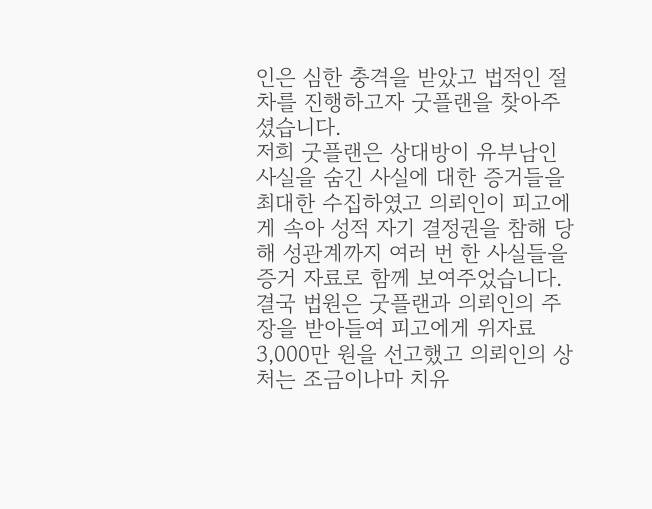인은 심한 충격을 받았고 법적인 절차를 진행하고자 굿플랜을 찾아주셨습니다.
저희 굿플랜은 상대방이 유부남인 사실을 숨긴 사실에 대한 증거들을 최대한 수집하였고 의뢰인이 피고에게 속아 성적 자기 결정권을 참해 당해 성관계까지 여러 번 한 사실들을 증거 자료로 함께 보여주었습니다. 결국 법원은 굿플랜과 의뢰인의 주장을 받아들여 피고에게 위자료 3,000만 원을 선고했고 의뢰인의 상처는 조금이나마 치유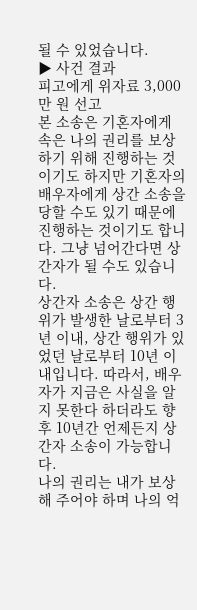될 수 있었습니다.
▶ 사건 결과
피고에게 위자료 3,000만 원 선고
본 소송은 기혼자에게 속은 나의 권리를 보상하기 위해 진행하는 것이기도 하지만 기혼자의 배우자에게 상간 소송을 당할 수도 있기 때문에 진행하는 것이기도 합니다. 그냥 넘어간다면 상간자가 될 수도 있습니다.
상간자 소송은 상간 행위가 발생한 날로부터 3년 이내, 상간 행위가 있었던 날로부터 10년 이내입니다. 따라서, 배우자가 지금은 사실을 알지 못한다 하더라도 향후 10년간 언제든지 상간자 소송이 가능합니다.
나의 권리는 내가 보상해 주어야 하며 나의 억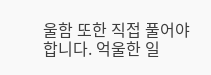울함 또한 직접 풀어야 합니다. 억울한 일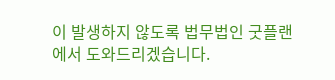이 발생하지 않도록 법무법인 굿플랜에서 도와드리겠습니다.